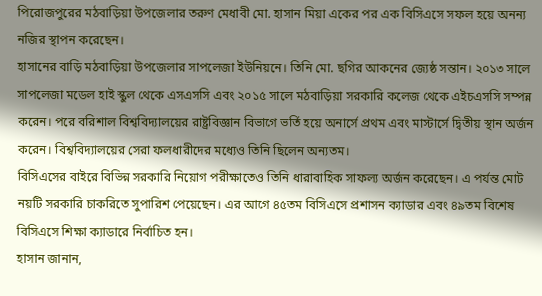পিরোজপুরের মঠবাড়িয়া উপজেলার তরুণ মেধাবী মো. হাসান মিয়া একের পর এক বিসিএসে সফল হয়ে অনন্য নজির স্থাপন করেছেন।
হাসানের বাড়ি মঠবাড়িয়া উপজেলার সাপলেজা ইউনিয়নে। তিনি মো. ছগির আকনের জ্যেষ্ঠ সন্তান। ২০১৩ সালে সাপলেজা মডেল হাই স্কুল থেকে এসএসসি এবং ২০১৫ সালে মঠবাড়িয়া সরকারি কলেজ থেকে এইচএসসি সম্পন্ন করেন। পরে বরিশাল বিশ্ববিদ্যালয়ের রাষ্ট্রবিজ্ঞান বিভাগে ভর্তি হয়ে অনার্সে প্রথম এবং মাস্টার্সে দ্বিতীয় স্থান অর্জন করেন। বিশ্ববিদ্যালয়ের সেরা ফলধারীদের মধ্যেও তিনি ছিলেন অন্যতম।
বিসিএসের বাইরে বিভিন্ন সরকারি নিয়োগ পরীক্ষাতেও তিনি ধারাবাহিক সাফল্য অর্জন করেছেন। এ পর্যন্ত মোট নয়টি সরকারি চাকরিতে সুপারিশ পেয়েছেন। এর আগে ৪৫তম বিসিএসে প্রশাসন ক্যাডার এবং ৪৯তম বিশেষ বিসিএসে শিক্ষা ক্যাডারে নির্বাচিত হন।
হাসান জানান,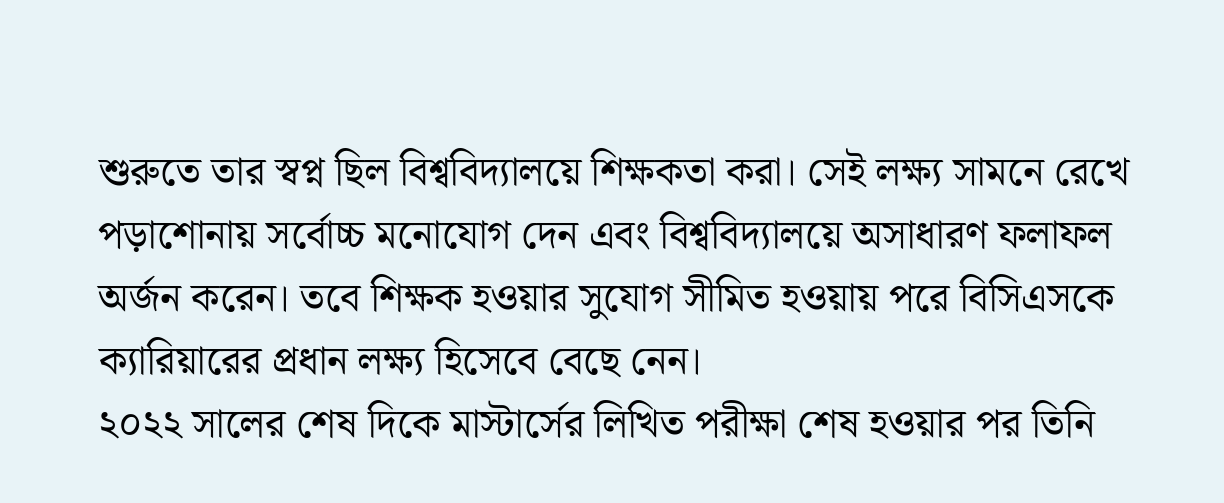শুরুতে তার স্বপ্ন ছিল বিশ্ববিদ্যালয়ে শিক্ষকতা করা। সেই লক্ষ্য সামনে রেখে পড়াশোনায় সর্বোচ্চ মনোযোগ দেন এবং বিশ্ববিদ্যালয়ে অসাধারণ ফলাফল অর্জন করেন। তবে শিক্ষক হওয়ার সুযোগ সীমিত হওয়ায় পরে বিসিএসকে ক্যারিয়ারের প্রধান লক্ষ্য হিসেবে বেছে নেন।
২০২২ সালের শেষ দিকে মাস্টার্সের লিখিত পরীক্ষা শেষ হওয়ার পর তিনি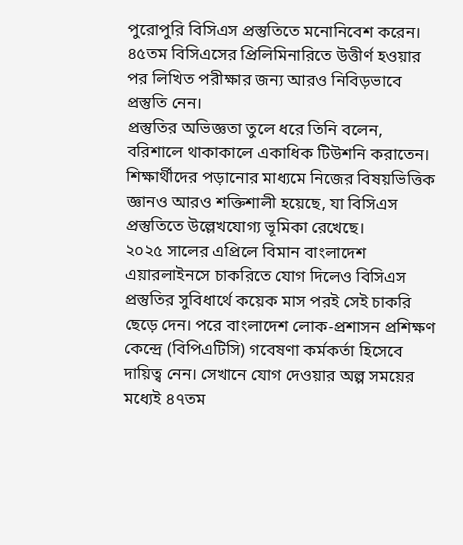পুরোপুরি বিসিএস প্রস্তুতিতে মনোনিবেশ করেন। ৪৫তম বিসিএসের প্রিলিমিনারিতে উত্তীর্ণ হওয়ার পর লিখিত পরীক্ষার জন্য আরও নিবিড়ভাবে প্রস্তুতি নেন।
প্রস্তুতির অভিজ্ঞতা তুলে ধরে তিনি বলেন, বরিশালে থাকাকালে একাধিক টিউশনি করাতেন। শিক্ষার্থীদের পড়ানোর মাধ্যমে নিজের বিষয়ভিত্তিক জ্ঞানও আরও শক্তিশালী হয়েছে, যা বিসিএস প্রস্তুতিতে উল্লেখযোগ্য ভূমিকা রেখেছে।
২০২৫ সালের এপ্রিলে বিমান বাংলাদেশ এয়ারলাইনসে চাকরিতে যোগ দিলেও বিসিএস প্রস্তুতির সুবিধার্থে কয়েক মাস পরই সেই চাকরি ছেড়ে দেন। পরে বাংলাদেশ লোক-প্রশাসন প্রশিক্ষণ কেন্দ্রে (বিপিএটিসি) গবেষণা কর্মকর্তা হিসেবে দায়িত্ব নেন। সেখানে যোগ দেওয়ার অল্প সময়ের মধ্যেই ৪৭তম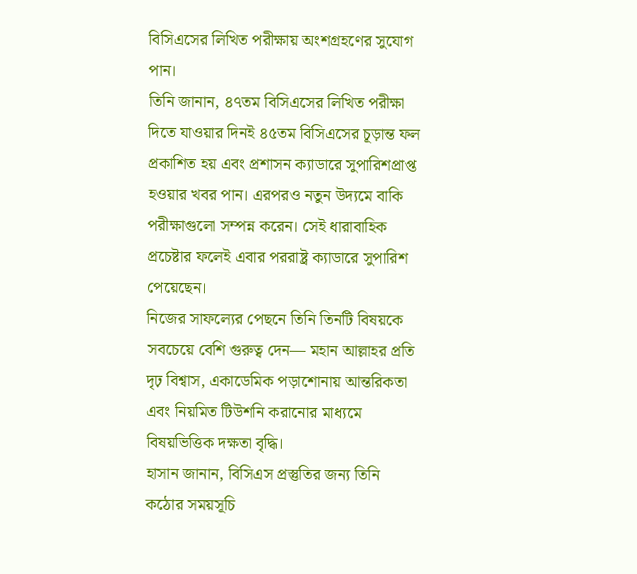বিসিএসের লিখিত পরীক্ষায় অংশগ্রহণের সুযোগ পান।
তিনি জানান, ৪৭তম বিসিএসের লিখিত পরীক্ষা দিতে যাওয়ার দিনই ৪৫তম বিসিএসের চূড়ান্ত ফল প্রকাশিত হয় এবং প্রশাসন ক্যাডারে সুপারিশপ্রাপ্ত হওয়ার খবর পান। এরপরও নতুন উদ্যমে বাকি পরীক্ষাগুলো সম্পন্ন করেন। সেই ধারাবাহিক প্রচেষ্টার ফলেই এবার পররাষ্ট্র ক্যাডারে সুপারিশ পেয়েছেন।
নিজের সাফল্যের পেছনে তিনি তিনটি বিষয়কে সবচেয়ে বেশি গুরুত্ব দেন— মহান আল্লাহর প্রতি দৃঢ় বিশ্বাস, একাডেমিক পড়াশোনায় আন্তরিকতা এবং নিয়মিত টিউশনি করানোর মাধ্যমে বিষয়ভিত্তিক দক্ষতা বৃদ্ধি।
হাসান জানান, বিসিএস প্রস্তুতির জন্য তিনি কঠোর সময়সূচি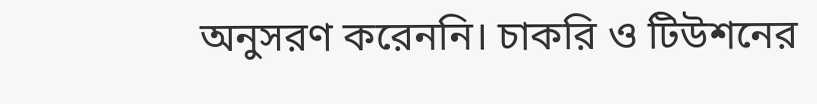অনুসরণ করেননি। চাকরি ও টিউশনের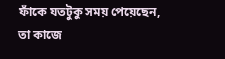ফাঁকে যতটুকু সময় পেয়েছেন, তা কাজে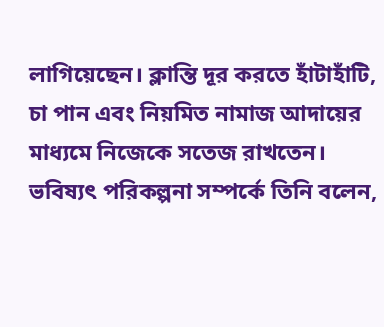লাগিয়েছেন। ক্লান্তি দূর করতে হাঁটাহাঁটি, চা পান এবং নিয়মিত নামাজ আদায়ের মাধ্যমে নিজেকে সতেজ রাখতেন।
ভবিষ্যৎ পরিকল্পনা সম্পর্কে তিনি বলেন,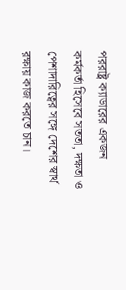পররাষ্ট্র ক্যাডারের একজন কর্মকর্তা হিসেবে সততা, দক্ষতা ও পেশাদারিত্বের সঙ্গে দেশের স্বার্থ রক্ষায় কাজ করতে চান।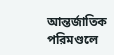আন্তর্জাতিক পরিমণ্ডলে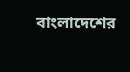বাংলাদেশের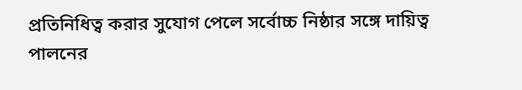প্রতিনিধিত্ব করার সুযোগ পেলে সর্বোচ্চ নিষ্ঠার সঙ্গে দায়িত্ব পালনের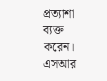প্রত্যাশা ব্যক্ত করেন।
এসআর